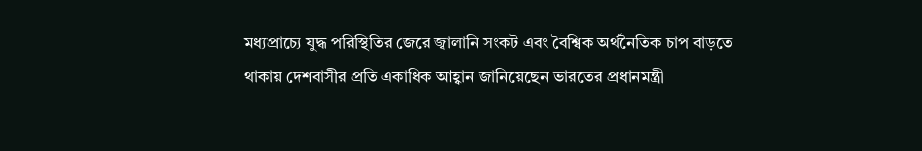মধ্যপ্রাচ্যে যুদ্ধ পরিস্থিতির জেরে জ্বালানি সংকট এবং বৈশ্বিক অর্থনৈতিক চাপ বাড়তে থাকায় দেশবাসীর প্রতি একাধিক আহ্বান জানিয়েছেন ভারতের প্রধানমন্ত্রী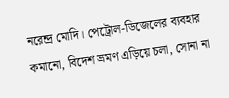নরেন্দ্র মোদি। পেট্রোল-ডিজেলের ব্যবহার কমানো, বিদেশ ভ্রমণ এড়িয়ে চলা, সোনা না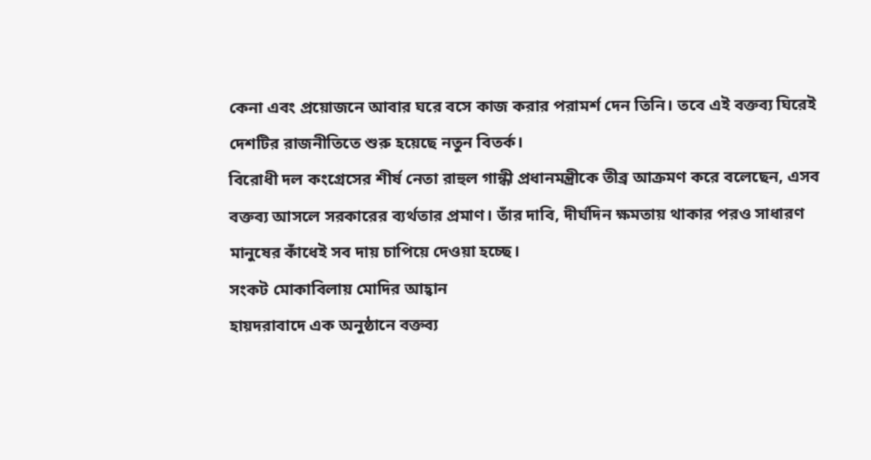কেনা এবং প্রয়োজনে আবার ঘরে বসে কাজ করার পরামর্শ দেন তিনি। তবে এই বক্তব্য ঘিরেই দেশটির রাজনীতিতে শুরু হয়েছে নতুন বিতর্ক।
বিরোধী দল কংগ্রেসের শীর্ষ নেতা রাহুল গান্ধী প্রধানমন্ত্রীকে তীব্র আক্রমণ করে বলেছেন, এসব বক্তব্য আসলে সরকারের ব্যর্থতার প্রমাণ। তাঁর দাবি, দীর্ঘদিন ক্ষমতায় থাকার পরও সাধারণ মানুষের কাঁধেই সব দায় চাপিয়ে দেওয়া হচ্ছে।
সংকট মোকাবিলায় মোদির আহ্বান
হায়দরাবাদে এক অনুষ্ঠানে বক্তব্য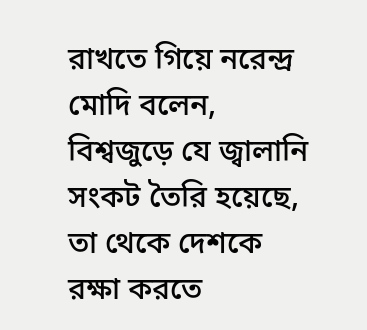রাখতে গিয়ে নরেন্দ্র মোদি বলেন, বিশ্বজুড়ে যে জ্বালানি সংকট তৈরি হয়েছে, তা থেকে দেশকে রক্ষা করতে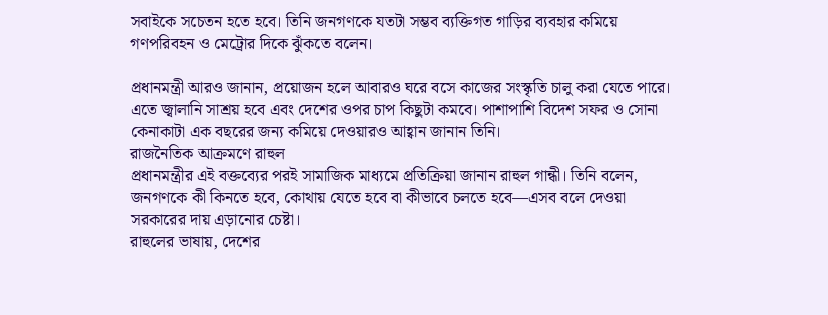সবাইকে সচেতন হতে হবে। তিনি জনগণকে যতটা সম্ভব ব্যক্তিগত গাড়ির ব্যবহার কমিয়ে গণপরিবহন ও মেট্রোর দিকে ঝুঁকতে বলেন।

প্রধানমন্ত্রী আরও জানান, প্রয়োজন হলে আবারও ঘরে বসে কাজের সংস্কৃতি চালু করা যেতে পারে। এতে জ্বালানি সাশ্রয় হবে এবং দেশের ওপর চাপ কিছুটা কমবে। পাশাপাশি বিদেশ সফর ও সোনা কেনাকাটা এক বছরের জন্য কমিয়ে দেওয়ারও আহ্বান জানান তিনি।
রাজনৈতিক আক্রমণে রাহুল
প্রধানমন্ত্রীর এই বক্তব্যের পরই সামাজিক মাধ্যমে প্রতিক্রিয়া জানান রাহুল গান্ধী। তিনি বলেন, জনগণকে কী কিনতে হবে, কোথায় যেতে হবে বা কীভাবে চলতে হবে—এসব বলে দেওয়া সরকারের দায় এড়ানোর চেষ্টা।
রাহুলের ভাষায়, দেশের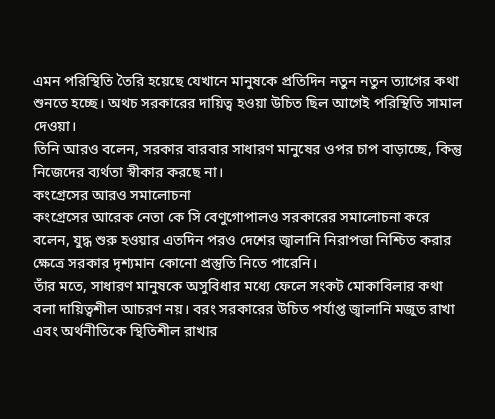এমন পরিস্থিতি তৈরি হয়েছে যেখানে মানুষকে প্রতিদিন নতুন নতুন ত্যাগের কথা শুনতে হচ্ছে। অথচ সরকারের দায়িত্ব হওয়া উচিত ছিল আগেই পরিস্থিতি সামাল দেওয়া।
তিনি আরও বলেন, সরকার বারবার সাধারণ মানুষের ওপর চাপ বাড়াচ্ছে, কিন্তু নিজেদের ব্যর্থতা স্বীকার করছে না।
কংগ্রেসের আরও সমালোচনা
কংগ্রেসের আরেক নেতা কে সি বেণুগোপালও সরকারের সমালোচনা করে বলেন, যুদ্ধ শুরু হওয়ার এতদিন পরও দেশের জ্বালানি নিরাপত্তা নিশ্চিত করার ক্ষেত্রে সরকার দৃশ্যমান কোনো প্রস্তুতি নিতে পারেনি।
তাঁর মতে, সাধারণ মানুষকে অসুবিধার মধ্যে ফেলে সংকট মোকাবিলার কথা বলা দায়িত্বশীল আচরণ নয়। বরং সরকারের উচিত পর্যাপ্ত জ্বালানি মজুত রাখা এবং অর্থনীতিকে স্থিতিশীল রাখার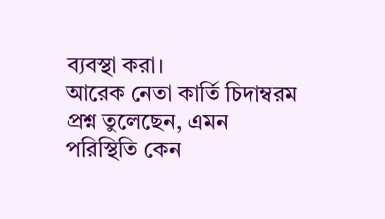ব্যবস্থা করা।
আরেক নেতা কার্তি চিদাম্বরম প্রশ্ন তুলেছেন, এমন পরিস্থিতি কেন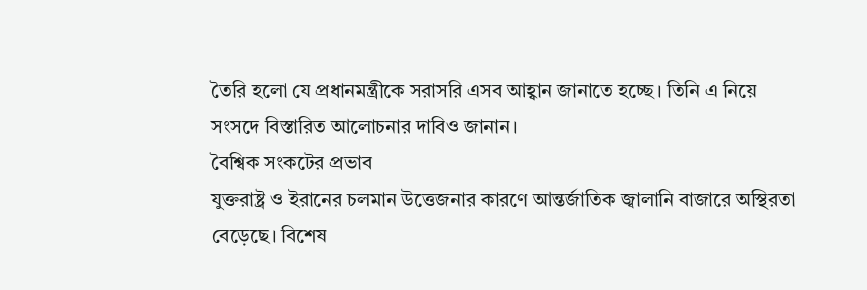তৈরি হলো যে প্রধানমন্ত্রীকে সরাসরি এসব আহ্বান জানাতে হচ্ছে। তিনি এ নিয়ে সংসদে বিস্তারিত আলোচনার দাবিও জানান।
বৈশ্বিক সংকটের প্রভাব
যুক্তরাষ্ট্র ও ইরানের চলমান উত্তেজনার কারণে আন্তর্জাতিক জ্বালানি বাজারে অস্থিরতা বেড়েছে। বিশেষ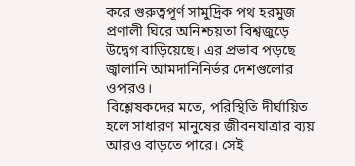করে গুরুত্বপূর্ণ সামুদ্রিক পথ হরমুজ প্রণালী ঘিরে অনিশ্চয়তা বিশ্বজুড়ে উদ্বেগ বাড়িয়েছে। এর প্রভাব পড়ছে জ্বালানি আমদানিনির্ভর দেশগুলোর ওপরও।
বিশ্লেষকদের মতে, পরিস্থিতি দীর্ঘায়িত হলে সাধারণ মানুষের জীবনযাত্রার ব্যয় আরও বাড়তে পারে। সেই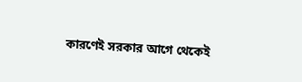কারণেই সরকার আগে থেকেই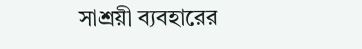সাশ্রয়ী ব্যবহারের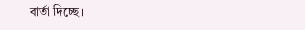বার্তা দিচ্ছে।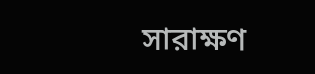সারাক্ষণ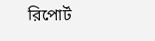রিপোর্ট